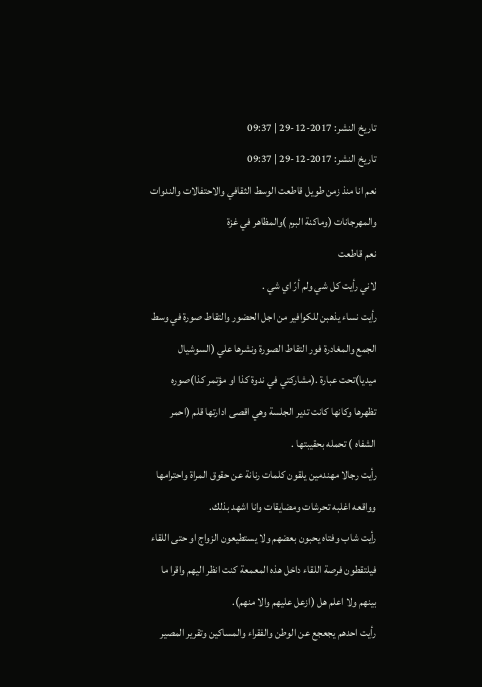تاريخ النشر: 2017-12-29 | 09:37
تاريخ النشر: 2017-12-29 | 09:37
نعم انا منذ زمن طويل قاطعت الوسط الثقافي والاحتفالات والندوات والمهرجانات (وماكنة البرم )والمظاهر في غزة
نعم قاطعت
لاني رأيت كل شي ولم أرّ اي شي .
رأيت نساء يذهبن للكوافير من اجل الحضور والتقاط صورة في وسط الجمع والمغادرة فور التقاط الصورة ونشرها علي (السوشيال ميديا)تحت عبارة .(مشاركتي في ندوة كذا او مؤتمر كذا)صوره تظهرها وكانها كانت تدير الجلسة وهي اقصى ادارتها قلم (احمر الشفاه ) تحمله بحقيبتها .
رأيت رجالا مهندمين يلقون كلمات رنانة عن حقوق المراة واحترامها وواقعه اغلبه تحرشات ومضايقات وانا اشهد بذلك.
رأيت شاب وفتاه يحبون بعضهم ولا يستطيعون الزواج او حتى اللقاء فيلتقطون فرصة اللقاء داخل هذه المعمعة كنت انظر اليهم واقرا ما بينهم ولا اعلم هل (ازعل عليهم والا منهم).
رأيت احدهم يجعجع عن الوطن والفقراء والمساكين وتقرير المصير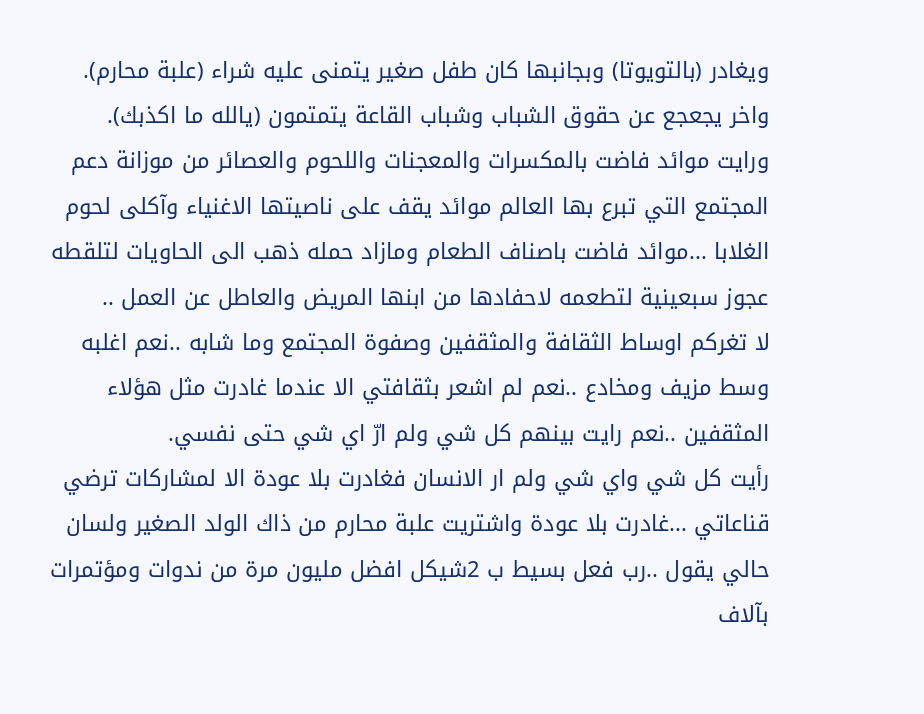ويغادر (بالتويوتا) وبجانبها كان طفل صغير يتمنى عليه شراء (علبة محارم).
واخر يجعجع عن حقوق الشباب وشباب القاعة يتمتمون (يالله ما اكذبك).
ورايت موائد فاضت بالمكسرات والمعجنات واللحوم والعصائر من موزانة دعم المجتمع التي تبرع بها العالم موائد يقف على ناصيتها الاغنياء وآكلى لحوم الغلابا ...موائد فاضت باصناف الطعام ومازاد حمله ذهب الى الحاويات لتلقطه عجوز سبعينية لتطعمه لاحفادها من ابنها المريض والعاطل عن العمل ..
لا تغركم اوساط الثقافة والمثقفين وصفوة المجتمع وما شابه ..نعم اغلبه وسط مزيف ومخادع ..نعم لم اشعر بثقافتي الا عندما غادرت مثل هؤلاء المثقفين ..نعم رايت بينهم كل شي ولم ارّ اي شي حتى نفسي.
رأيت كل شي واي شي ولم ار الانسان فغادرت بلا عودة الا لمشاركات ترضي قناعاتي ...غادرت بلا عودة واشتريت علبة محارم من ذاك الولد الصغير ولسان حالي يقول ..رب فعل بسيط ب 2شيكل افضل مليون مرة من ندوات ومؤتمرات بآلاف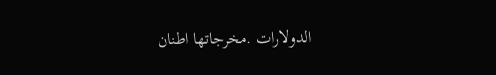الدولارات .مخرجاتها اطنان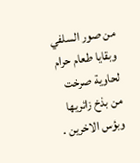من صور السلفي وبقايا طعام حرام لحاوية صرخت من بذخ زائريها وبؤس الاخرين .